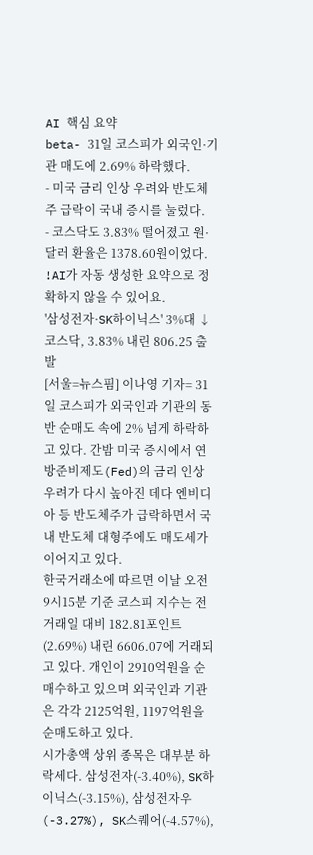AI 핵심 요약
beta- 31일 코스피가 외국인·기관 매도에 2.69% 하락했다.
- 미국 금리 인상 우려와 반도체주 급락이 국내 증시를 눌렀다.
- 코스닥도 3.83% 떨어졌고 원·달러 환율은 1378.60원이었다.
!AI가 자동 생성한 요약으로 정확하지 않을 수 있어요.
'삼성전자·SK하이닉스' 3%대 ↓
코스닥, 3.83% 내린 806.25 출발
[서울=뉴스핌] 이나영 기자= 31일 코스피가 외국인과 기관의 동반 순매도 속에 2% 넘게 하락하고 있다. 간밤 미국 증시에서 연방준비제도(Fed)의 금리 인상 우려가 다시 높아진 데다 엔비디아 등 반도체주가 급락하면서 국내 반도체 대형주에도 매도세가 이어지고 있다.
한국거래소에 따르면 이날 오전 9시15분 기준 코스피 지수는 전 거래일 대비 182.81포인트(2.69%) 내린 6606.07에 거래되고 있다. 개인이 2910억원을 순매수하고 있으며 외국인과 기관은 각각 2125억원, 1197억원을 순매도하고 있다.
시가총액 상위 종목은 대부분 하락세다. 삼성전자(-3.40%), SK하이닉스(-3.15%), 삼성전자우(-3.27%), SK스퀘어(-4.57%),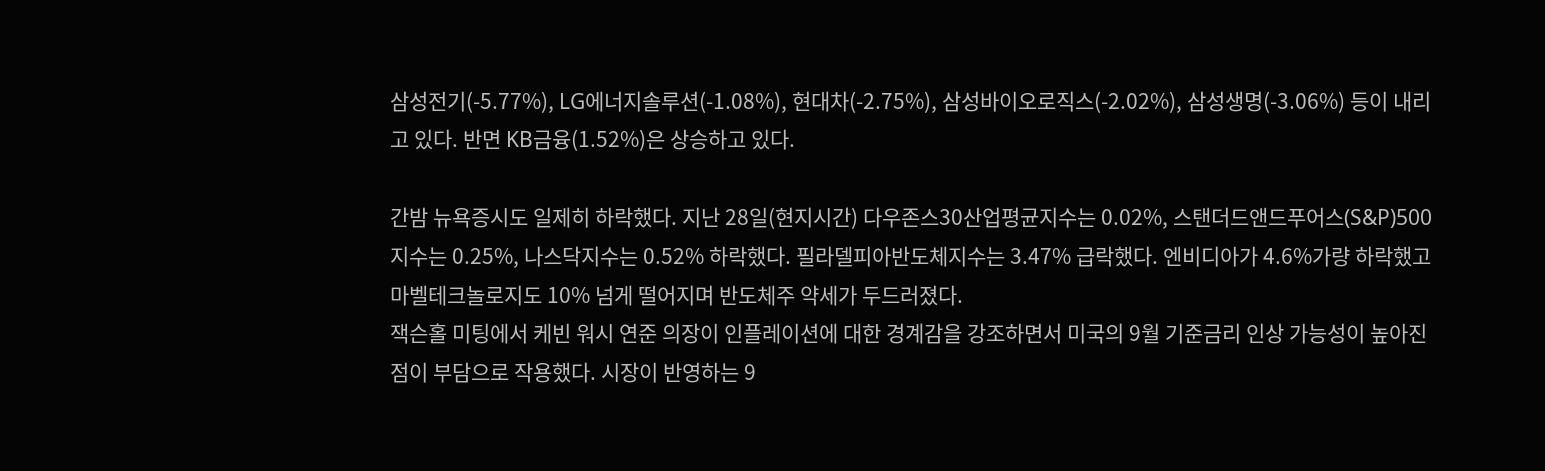삼성전기(-5.77%), LG에너지솔루션(-1.08%), 현대차(-2.75%), 삼성바이오로직스(-2.02%), 삼성생명(-3.06%) 등이 내리고 있다. 반면 KB금융(1.52%)은 상승하고 있다.

간밤 뉴욕증시도 일제히 하락했다. 지난 28일(현지시간) 다우존스30산업평균지수는 0.02%, 스탠더드앤드푸어스(S&P)500지수는 0.25%, 나스닥지수는 0.52% 하락했다. 필라델피아반도체지수는 3.47% 급락했다. 엔비디아가 4.6%가량 하락했고 마벨테크놀로지도 10% 넘게 떨어지며 반도체주 약세가 두드러졌다.
잭슨홀 미팅에서 케빈 워시 연준 의장이 인플레이션에 대한 경계감을 강조하면서 미국의 9월 기준금리 인상 가능성이 높아진 점이 부담으로 작용했다. 시장이 반영하는 9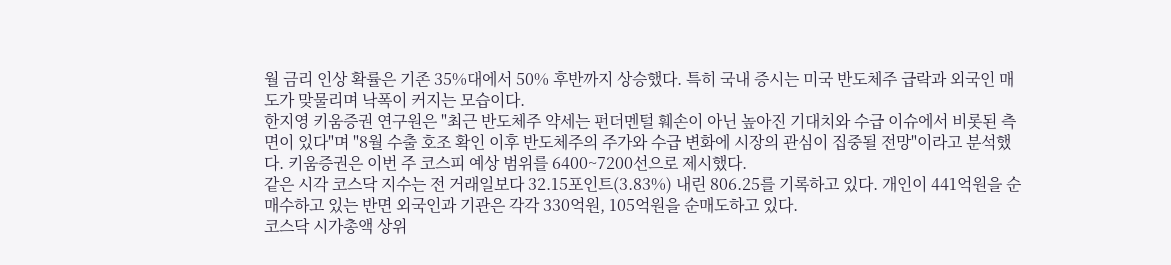월 금리 인상 확률은 기존 35%대에서 50% 후반까지 상승했다. 특히 국내 증시는 미국 반도체주 급락과 외국인 매도가 맞물리며 낙폭이 커지는 모습이다.
한지영 키움증권 연구원은 "최근 반도체주 약세는 펀더멘털 훼손이 아닌 높아진 기대치와 수급 이슈에서 비롯된 측면이 있다"며 "8월 수출 호조 확인 이후 반도체주의 주가와 수급 변화에 시장의 관심이 집중될 전망"이라고 분석했다. 키움증권은 이번 주 코스피 예상 범위를 6400~7200선으로 제시했다.
같은 시각 코스닥 지수는 전 거래일보다 32.15포인트(3.83%) 내린 806.25를 기록하고 있다. 개인이 441억원을 순매수하고 있는 반면 외국인과 기관은 각각 330억원, 105억원을 순매도하고 있다.
코스닥 시가총액 상위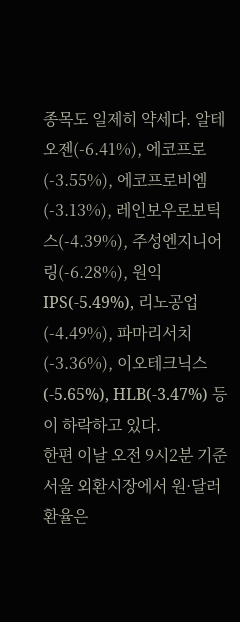종목도 일제히 약세다. 알테오젠(-6.41%), 에코프로(-3.55%), 에코프로비엠(-3.13%), 레인보우로보틱스(-4.39%), 주성엔지니어링(-6.28%), 원익IPS(-5.49%), 리노공업(-4.49%), 파마리서치(-3.36%), 이오테크닉스(-5.65%), HLB(-3.47%) 등이 하락하고 있다.
한편 이날 오전 9시2분 기준 서울 외환시장에서 원·달러 환율은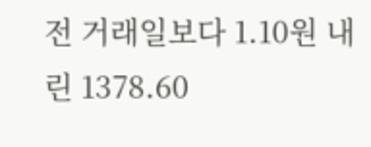전 거래일보다 1.10원 내린 1378.60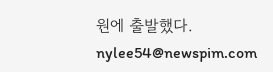원에 출발했다.
nylee54@newspim.com